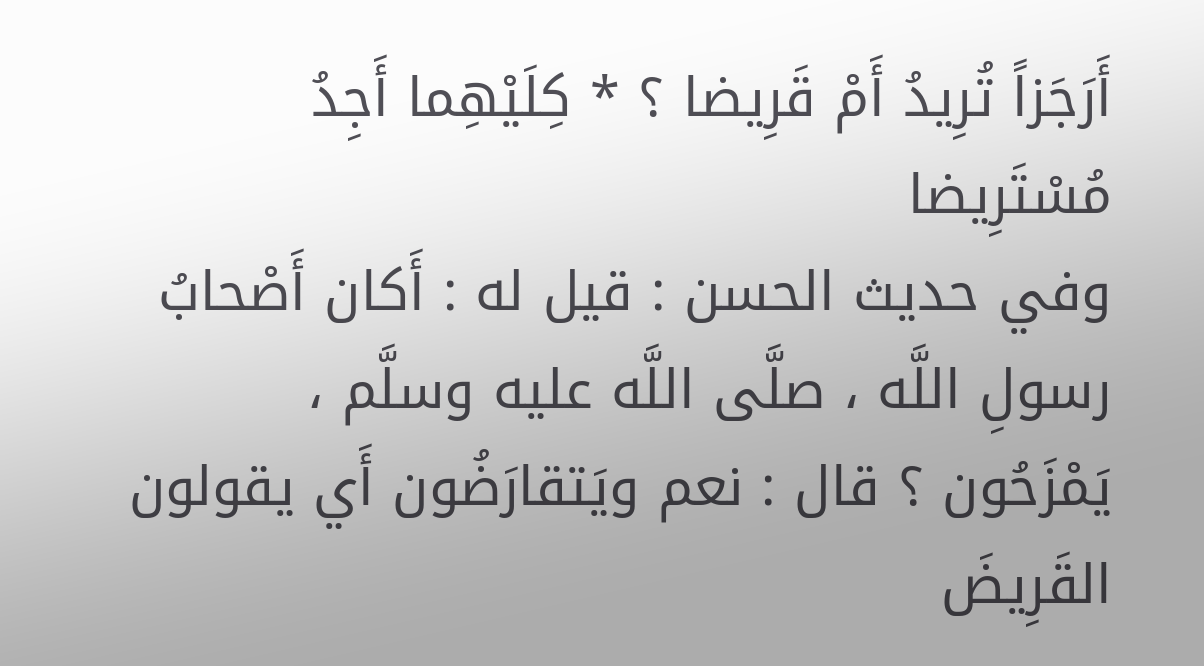أَرَجَزاً تُرِيدُ أَمْ قَرِيضا ؟ * كِلَيْهِما أَجِدُ مُسْتَرِيضا
وفي حديث الحسن : قيل له : أَكان أَصْحابُ رسولِ اللَّه ، صلَّى اللَّه عليه وسلَّم ، يَمْزَحُون ؟ قال : نعم ويَتقارَضُون أَي يقولون القَرِيضَ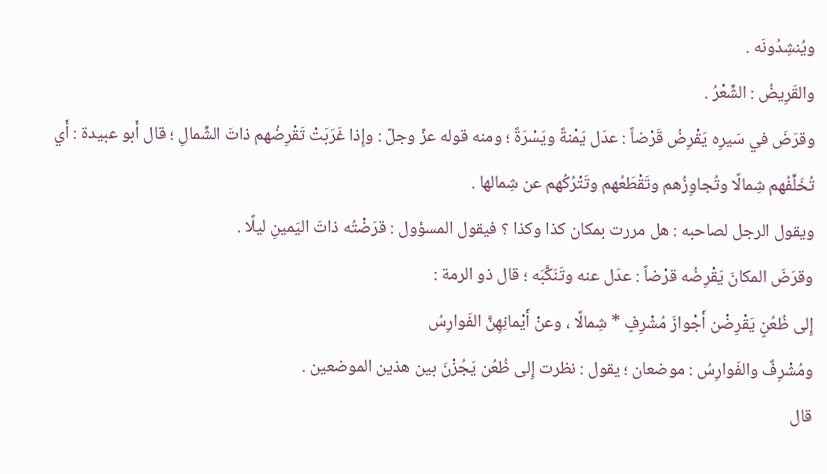ويُنشِدُونَه .
والقَرِيضُ : الشِّعْرُ .
وقرَضَ في سَيرِه يَقْرِضُ قَرْضاً : عدَل يَمْنةً ويَسْرَةً ؛ ومنه قوله عزّ وجلّ : وإِذا غَرَبَتْ تَقْرِضُهم ذاتَ الشِّمالِ ؛ قال أَبو عبيدة : أَي تُخَلِّفُهم شِمالًا وتُجاوِزُهم وتَقْطَعُهم وتَتْرُكُهم عن شِمالها .
ويقول الرجل لصاحبه : هل مررت بمكان كذا وكذا ؟ فيقول المسؤول : قرَضْتُه ذاتَ اليَمينِ ليلًا .
وقرَضَ المكانَ يَقْرِضُه قرْضاً : عدَل عنه وتَنَكَّبَه ؛ قال ذو الرمة :
إِلى ظُعُنٍ يَقْرِضْن أَجْوازَ مُشْرِفٍ * شِمالًا ، وعنْ أَيْمانِهِنَّ الفَوارِسُ
ومُشْرِفٌ والفَوارِسُ : موضعان ؛ يقول : نظرت إِلى ظُعُن يَجُزْنَ بين هذين الموضعين .
قال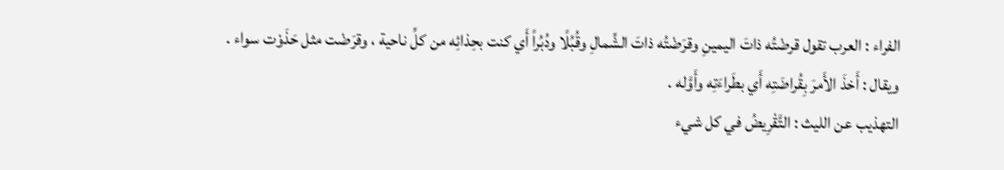الفراء : العرب تقول قرضْتُه ذاتَ اليمينِ وقرَضْتُه ذاتَ الشِّمالِ وقُبُلًا ودُبُراً أَي كنت بحِذائِه من كلِّ ناحية ، وقرَضْت مثل حَذَوْت سواء .
ويقال : أَخذَ الأَمرَ بِقُراضَتِه أَي بطَراءَتِه وأَوَّله .
التهذيب عن الليث : التَّقْرِيضُ في كل شيء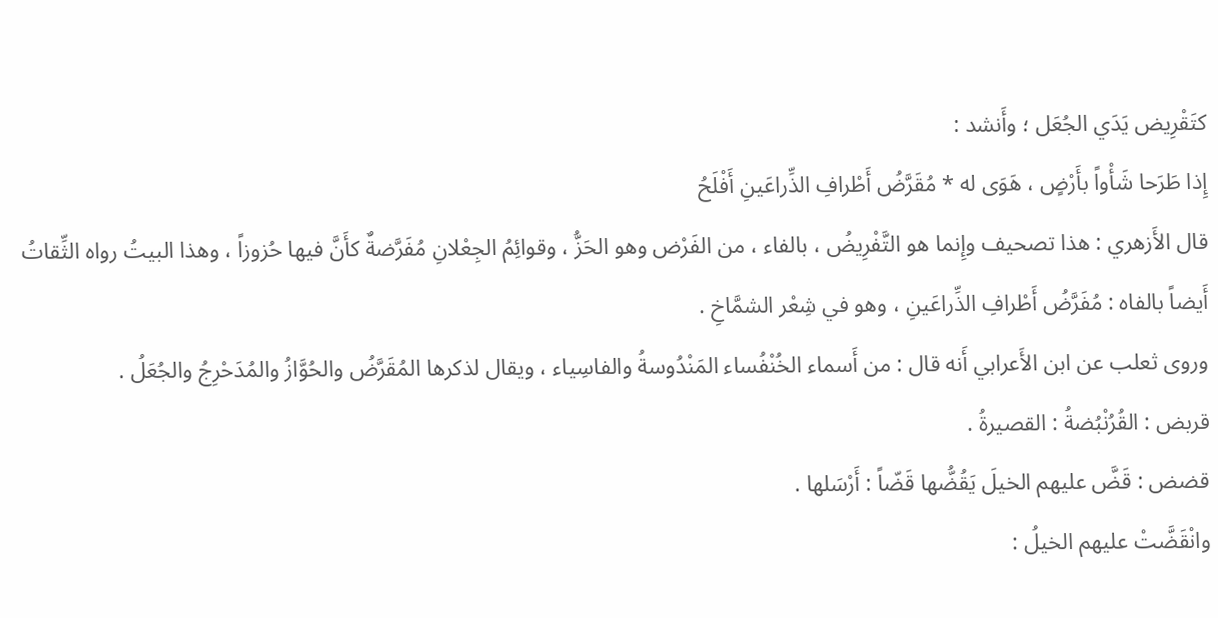كتَقْرِيض يَدَي الجُعَل ؛ وأَنشد :
إِذا طَرَحا شَأْواً بأَرْضٍ ، هَوَى له * مُقَرَّضُ أَطْرافِ الذِّراعَينِ أَفْلَحُ
قال الأَزهري : هذا تصحيف وإِنما هو التَّفْرِيضُ ، بالفاء ، من الفَرْض وهو الحَزُّ ، وقوائِمُ الجِعْلانِ مُفَرَّضةٌ كأَنَّ فيها حُزوزاً ، وهذا البيتُ رواه الثِّقاتُ أَيضاً بالفاه : مُفَرَّضُ أَطْرافِ الذِّراعَينِ ، وهو في شِعْر الشمَّاخِ .
وروى ثعلب عن ابن الأَعرابي أَنه قال : من أَسماء الخُنْفُساء المَنْدُوسةُ والفاسِياء ، ويقال لذكرها المُقَرَّضُ والحُوَّازُ والمُدَحْرِجُ والجُعَلُ .
قربض : القُرُنْبُضةُ : القصيرةُ .
قضض : قَضَّ عليهم الخيلَ يَقُضُّها قَضّاً : أَرْسَلها .
وانْقَضَّتْ عليهم الخيلُ :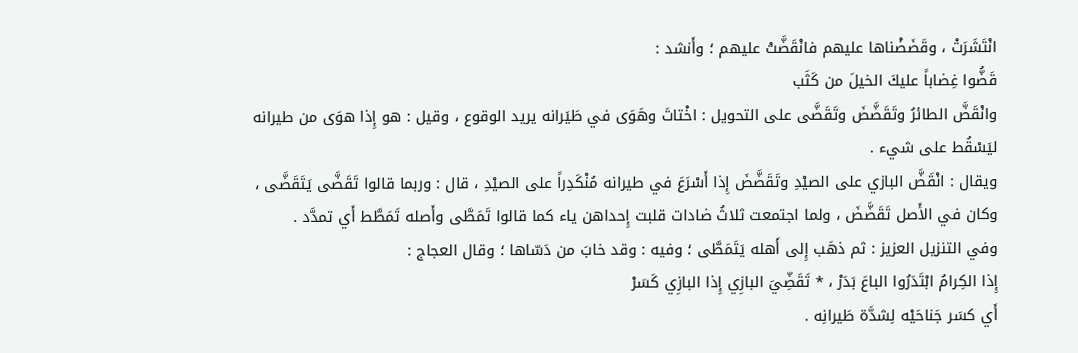انْتَشَرَتْ ، وقَضَضْناها عليهم فانْقَضَّتْ عليهم ؛ وأَنشد :
قَضُّوا غِضاباً عليكَ الخيلَ من كَثَب
وانْقَضَّ الطائرُ وتَقَضَّضَ وتَقَضَّى على التحويل : اخْتاتَ وهَوَى في طَيَرانه يريد الوقوع ، وقيل : هو إِذا هوَى من طيرانه ليَسْقُط على شيء .
ويقال : انْقَضَّ البازي على الصيْدِ وتَقَضَّضَ إِذا أَسْرَعَ في طيرانه مُنْكَدِراً على الصيْدِ ، قال : وربما قالوا تَقَضَّى يَتَقَضَّى ، وكان في الأَصل تَقَضَّضَ ، ولما اجتمعت ثلاثُ ضادات قلبت إِحداهن ياء كما قالوا تَمَطَّى وأَصله تَمَطَّط أَي تمدَّد .
وفي التنزيل العزيز : ثم ذهَب إِلى أَهله يَتَمَطَّى ؛ وفيه : وقد خابَ من دَسّاها ؛ وقال العجاج :
إِذا الكِرامُ ابْتَدَرُوا الباعَ بَدَرْ ، * تَقَضِّيَ البازِي إِذا البازِي كَسَرْ
أَي كسَر جَناحَيْه لِشدَّة طَيرانِه .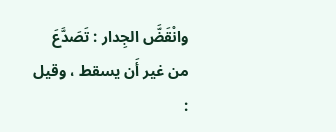وانْقَضَّ الجِدار : تَصَدَّعَ من غير أَن يسقط ، وقيل :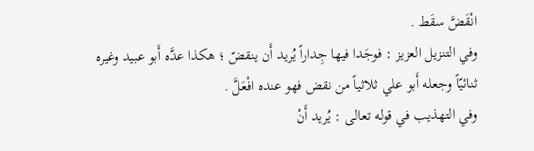انْقَضَّ سقَط .
وفي التنزيل العزيز : فوجَدا فيها جِداراً يُريد أَن ينقضّ ؛ هكذا عدَّه أَبو عبيد وغيره ثنائيّاً وجعله أَبو علي ثلاثياً من نقض فهو عنده افْعَلَّ .
وفي التهذيب في قوله تعالى : يُريد أَنْ